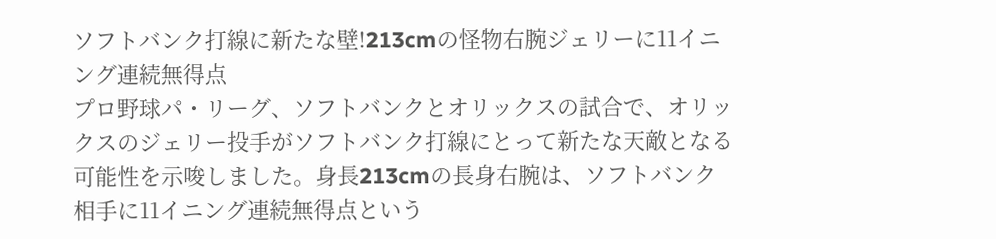ソフトバンク打線に新たな壁!213cmの怪物右腕ジェリーに11イニング連続無得点
プロ野球パ・リーグ、ソフトバンクとオリックスの試合で、オリックスのジェリー投手がソフトバンク打線にとって新たな天敵となる可能性を示唆しました。身長213cmの長身右腕は、ソフトバンク相手に11イニング連続無得点という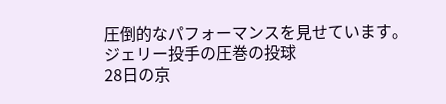圧倒的なパフォーマンスを見せています。
ジェリー投手の圧巻の投球
28日の京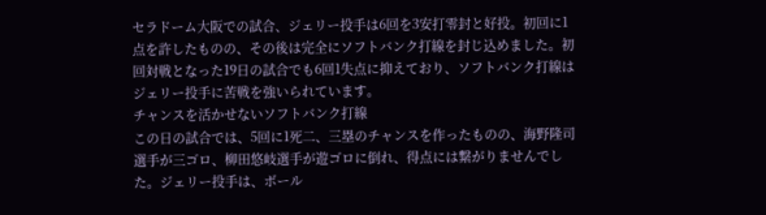セラドーム大阪での試合、ジェリー投手は6回を3安打零封と好投。初回に1点を許したものの、その後は完全にソフトバンク打線を封じ込めました。初回対戦となった19日の試合でも6回1失点に抑えており、ソフトバンク打線はジェリー投手に苦戦を強いられています。
チャンスを活かせないソフトバンク打線
この日の試合では、5回に1死二、三塁のチャンスを作ったものの、海野隆司選手が三ゴロ、柳田悠岐選手が遊ゴロに倒れ、得点には繋がりませんでした。ジェリー投手は、ボール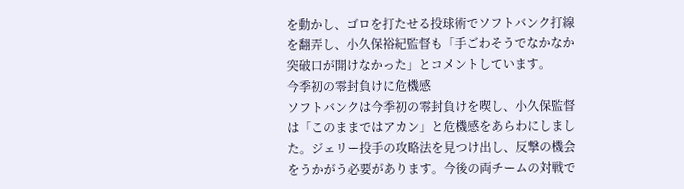を動かし、ゴロを打たせる投球術でソフトバンク打線を翻弄し、小久保裕紀監督も「手ごわそうでなかなか突破口が開けなかった」とコメントしています。
今季初の零封負けに危機感
ソフトバンクは今季初の零封負けを喫し、小久保監督は「このままではアカン」と危機感をあらわにしました。ジェリー投手の攻略法を見つけ出し、反撃の機会をうかがう必要があります。今後の両チームの対戦で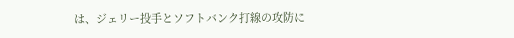は、ジェリー投手とソフトバンク打線の攻防に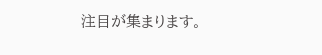注目が集まります。